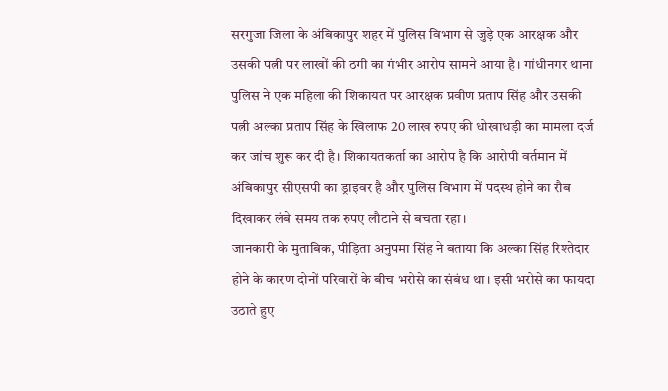सरगुजा जिला के अंबिकापुर शहर में पुलिस विभाग से जुड़े एक आरक्षक और उसकी पत्नी पर लाखों की ठगी का गंभीर आरोप सामने आया है। गांधीनगर थाना पुलिस ने एक महिला की शिकायत पर आरक्षक प्रवीण प्रताप सिंह और उसकी पत्नी अल्का प्रताप सिंह के खिलाफ 20 लाख रुपए की धोखाधड़ी का मामला दर्ज कर जांच शुरू कर दी है। शिकायतकर्ता का आरोप है कि आरोपी वर्तमान में अंबिकापुर सीएसपी का ड्राइवर है और पुलिस विभाग में पदस्थ होने का रौब दिखाकर लंबे समय तक रुपए लौटाने से बचता रहा।
जानकारी के मुताबिक, पीड़िता अनुपमा सिंह ने बताया कि अल्का सिंह रिश्तेदार होने के कारण दोनों परिवारों के बीच भरोसे का संबंध था। इसी भरोसे का फायदा उठाते हुए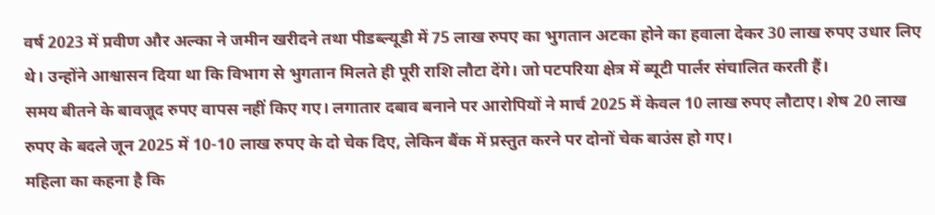वर्ष 2023 में प्रवीण और अल्का ने जमीन खरीदने तथा पीडब्ल्यूडी में 75 लाख रुपए का भुगतान अटका होने का हवाला देकर 30 लाख रुपए उधार लिए थे। उन्होंने आश्वासन दिया था कि विभाग से भुगतान मिलते ही पूरी राशि लौटा देंगे। जो पटपरिया क्षेत्र में ब्यूटी पार्लर संचालित करती हैं।
समय बीतने के बावजूद रुपए वापस नहीं किए गए। लगातार दबाव बनाने पर आरोपियों ने मार्च 2025 में केवल 10 लाख रुपए लौटाए। शेष 20 लाख रुपए के बदले जून 2025 में 10-10 लाख रुपए के दो चेक दिए, लेकिन बैंक में प्रस्तुत करने पर दोनों चेक बाउंस हो गए।
महिला का कहना है कि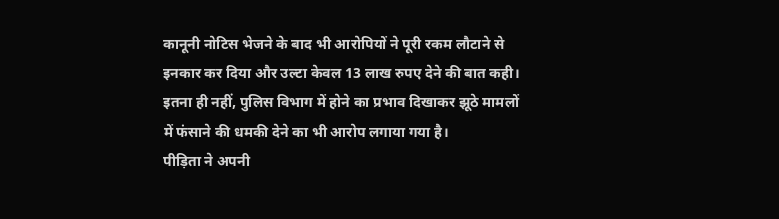कानूनी नोटिस भेजने के बाद भी आरोपियों ने पूरी रकम लौटाने से इनकार कर दिया और उल्टा केवल 13 लाख रुपए देने की बात कही। इतना ही नहीं, पुलिस विभाग में होने का प्रभाव दिखाकर झूठे मामलों में फंसाने की धमकी देने का भी आरोप लगाया गया है।
पीड़िता ने अपनी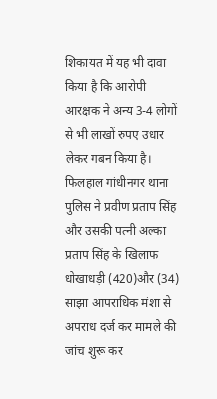शिकायत में यह भी दावा किया है कि आरोपी आरक्षक ने अन्य 3-4 लोगों से भी लाखों रुपए उधार लेकर गबन किया है। फिलहाल गांधीनगर थाना पुलिस ने प्रवीण प्रताप सिंह और उसकी पत्नी अल्का प्रताप सिंह के खिलाफ धोखाधड़ी (420)और (34) साझा आपराधिक मंशा से अपराध दर्ज कर मामले की जांच शुरू कर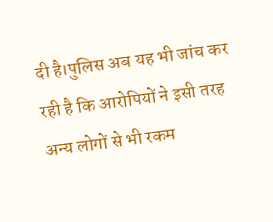दी है।पुलिस अब यह भी जांच कर रही है कि आरोपियों ने इसी तरह अन्य लोगों से भी रकम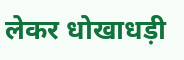लेकर धोखाधड़ी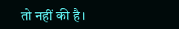तो नहीं की है।